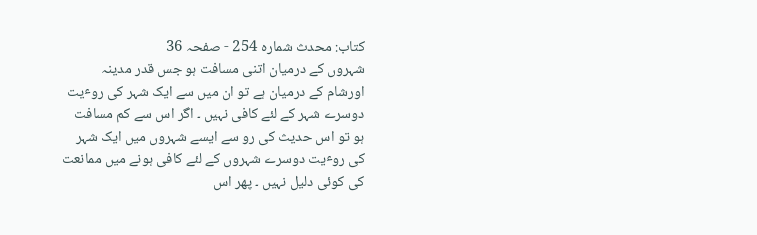کتاب: محدث شمارہ 254 - صفحہ 36
شہروں کے درمیان اتنی مسافت ہو جس قدر مدینہ اورشام کے درمیان ہے تو ان میں سے ایک شہر کی روٴیت دوسرے شہر کے لئے کافی نہیں ۔ اگر اس سے کم مسافت ہو تو اس حدیث کی رو سے ایسے شہروں میں ایک شہر کی روٴیت دوسرے شہروں کے لئے کافی ہونے میں ممانعت کی کوئی دلیل نہیں ۔ پھر اس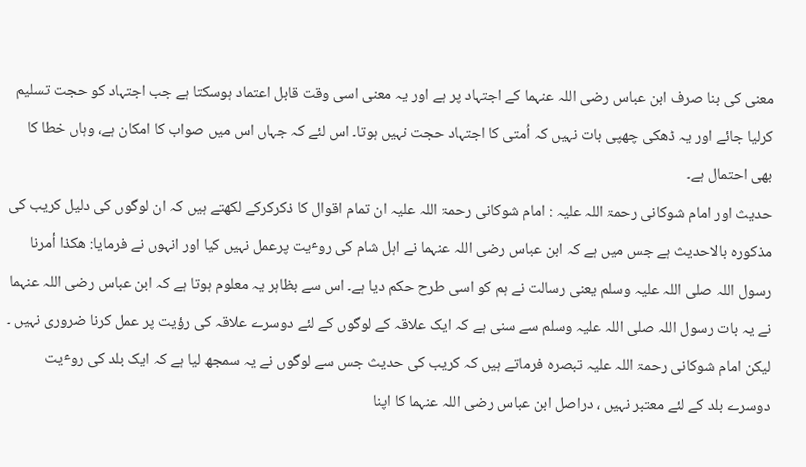معنی کی بنا صرف ابن عباس رضی اللہ عنہما کے اجتہاد پر ہے اور یہ معنی اسی وقت قابل اعتماد ہوسکتا ہے جب اجتہاد کو حجت تسلیم کرلیا جائے اور یہ ڈھکی چھپی بات نہیں کہ اُمتی کا اجتہاد حجت نہیں ہوتا۔ اس لئے کہ جہاں اس میں صواب کا امکان ہے، وہاں خطا کا بھی احتمال ہے۔
حدیث اور امام شوکانی رحمۃ اللہ علیہ : امام شوکانی رحمۃ اللہ علیہ ان تمام اقوال کا ذکرکرکے لکھتے ہیں کہ ان لوگوں کی دلیل کریب کی مذکورہ بالاحدیث ہے جس میں ہے کہ ابن عباس رضی اللہ عنہما نے اہل شام کی روٴیت پرعمل نہیں کیا اور انہوں نے فرمایا: ھکذا أمرنا رسول اللہ صلی اللہ علیہ وسلم یعنی رسالت نے ہم کو اسی طرح حکم دیا ہے۔ اس سے بظاہر یہ معلوم ہوتا ہے کہ ابن عباس رضی اللہ عنہما نے یہ بات رسول اللہ صلی اللہ علیہ وسلم سے سنی ہے کہ ایک علاقہ کے لوگوں کے لئے دوسرے علاقہ کی رؤیت پر عمل کرنا ضروری نہیں ۔
لیکن امام شوکانی رحمۃ اللہ علیہ تبصرہ فرماتے ہیں کہ کریب کی حدیث جس سے لوگوں نے یہ سمجھ لیا ہے کہ ایک بلد کی روٴیت دوسرے بلد کے لئے معتبر نہیں ، دراصل ابن عباس رضی اللہ عنہما کا اپنا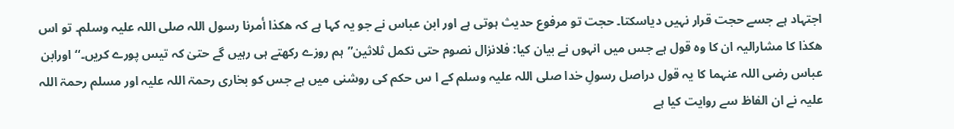اجتہاد ہے جسے حجت قرار نہیں دیاسکتا۔ حجت تو مرفوع حدیث ہوتی ہے اور ابن عباس نے جو یہ کہا ہے کہ ھکذا أمرنا رسول اللہ صلی اللہ علیہ وسلم۔ تو اس ھکذا کا مشارالیہ ان کا وہ قول ہے جس میں انہوں نے بیان کیا: فلانزال نصوم حتی نکمل ثلاثين”ہم روزے رکھتے ہی رہیں گے حتیٰ کہ تیس پورے کریں۔‘‘ اورابن عباس رضی اللہ عنہما کا یہ قول دراصل رسولِ خدا صلی اللہ علیہ وسلم کے ا س حکم کی روشنی میں ہے جس کو بخاری رحمۃ اللہ علیہ اور مسلم رحمۃ اللہ علیہ نے ان الفاظ سے روایت کیا ہے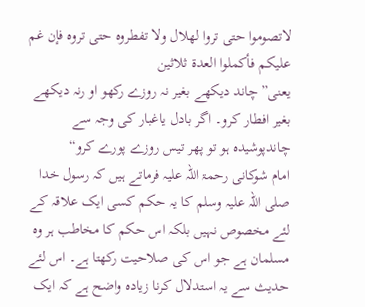لاتصوموا حتی تروا لهلال ولا تفطروه حتی تروه فإن غم عليکم فأکملوا العدة ثلاثين
یعنی”چاند دیکھے بغیر نہ روزے رکھو او رنہ دیکھے بغیر افطار کرو۔ اگر بادل یاغبار کی وجہ سے چاندپوشیدہ ہو تو پھر تیس روزے پورے کرو“
امام شوکانی رحمۃ اللہ علیہ فرماتے ہیں کہ رسول خدا صلی اللہ علیہ وسلم کا یہ حکم کسی ایک علاقہ کے لئے مخصوص نہیں بلکہ اس حکم کا مخاطب ہر وہ مسلمان ہے جو اس کی صلاحیت رکھتا ہے۔ اس لئے حدیث سے یہ استدلال کرنا زیادہ واضح ہے کہ ایک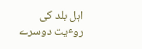اہل بلد کی روٴیت دوسرے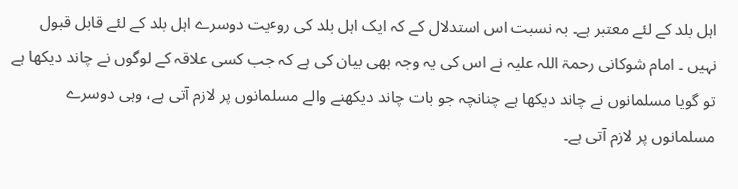اہل بلد کے لئے معتبر ہے۔ بہ نسبت اس استدلال کے کہ ایک اہل بلد کی روٴیت دوسرے اہل بلد کے لئے قابل قبول نہیں ۔ امام شوکانی رحمۃ اللہ علیہ نے اس کی یہ وجہ بھی بیان کی ہے کہ جب کسی علاقہ کے لوگوں نے چاند دیکھا ہے تو گویا مسلمانوں نے چاند دیکھا ہے چنانچہ جو بات چاند دیکھنے والے مسلمانوں پر لازم آتی ہے، وہی دوسرے مسلمانوں پر لازم آتی ہے۔